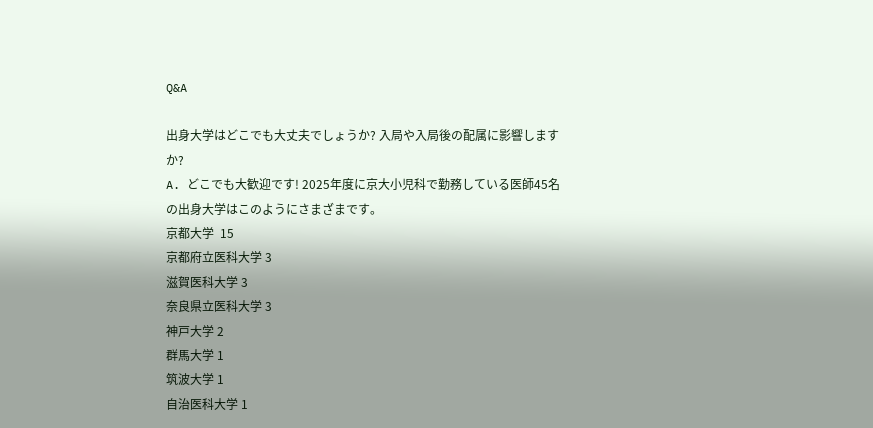Q&A

出身大学はどこでも大丈夫でしょうか? 入局や入局後の配属に影響しますか?
A. どこでも大歓迎です! 2025年度に京大小児科で勤務している医師45名の出身大学はこのようにさまざまです。
京都大学  15
京都府立医科大学 3
滋賀医科大学 3
奈良県立医科大学 3
神戸大学 2
群馬大学 1
筑波大学 1
自治医科大学 1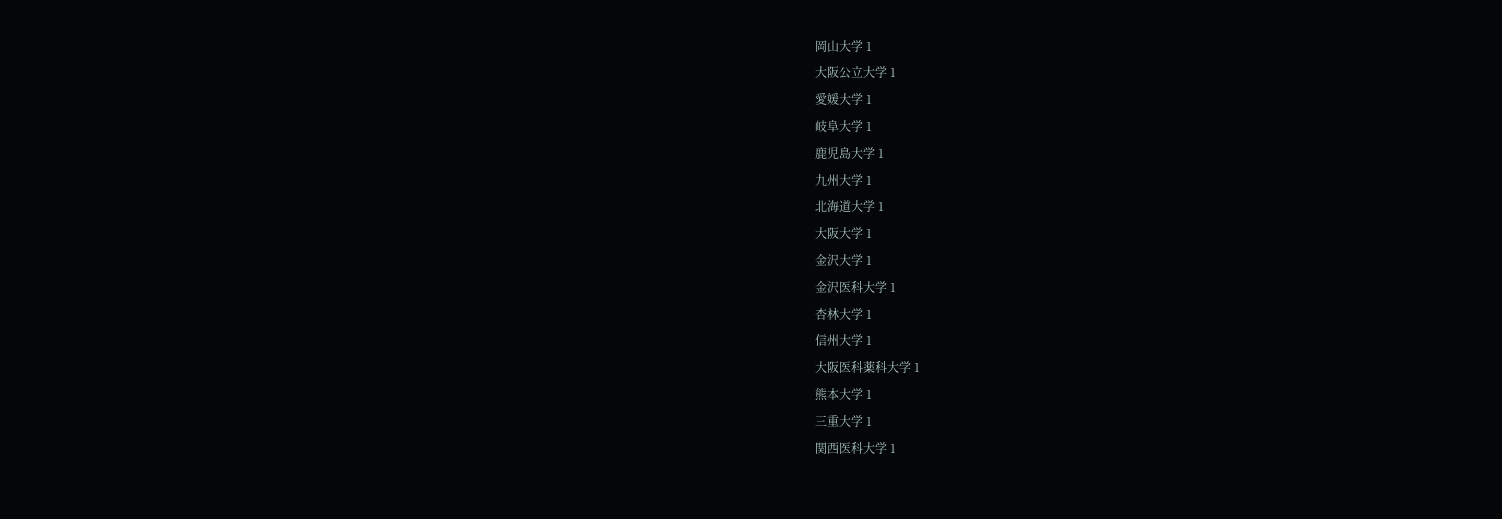岡山大学 1
大阪公立大学 1
愛媛大学 1
岐阜大学 1
鹿児島大学 1
九州大学 1
北海道大学 1
大阪大学 1
金沢大学 1
金沢医科大学 1
杏林大学 1
信州大学 1
大阪医科薬科大学 1
熊本大学 1
三重大学 1
関西医科大学 1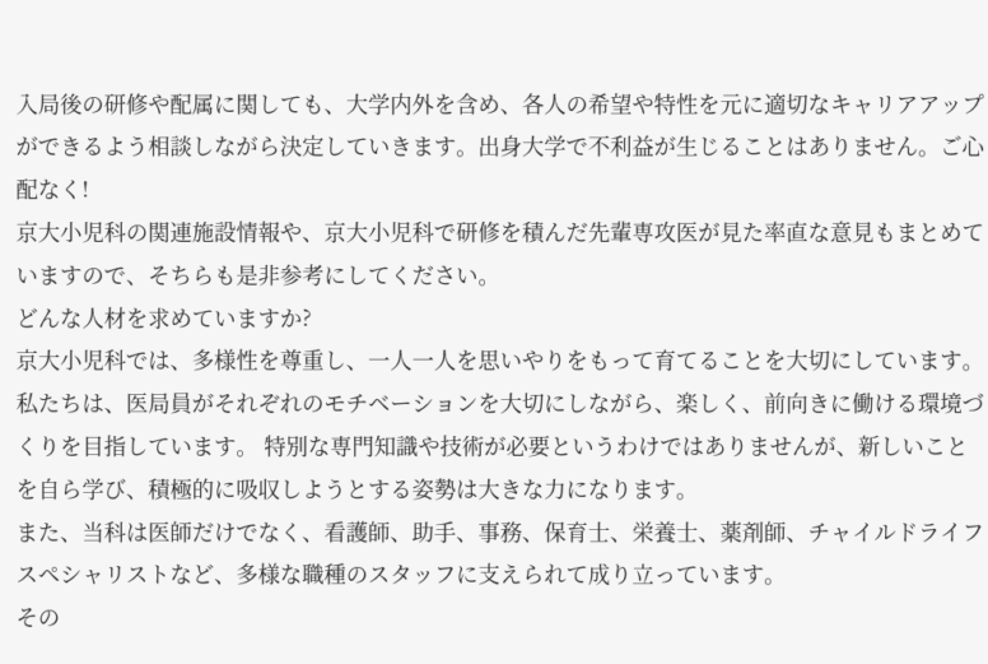入局後の研修や配属に関しても、大学内外を含め、各人の希望や特性を元に適切なキャリアアップができるよう相談しながら決定していきます。出身大学で不利益が生じることはありません。ご心配なく!
京大小児科の関連施設情報や、京大小児科で研修を積んだ先輩専攻医が見た率直な意見もまとめていますので、そちらも是非参考にしてください。
どんな人材を求めていますか?
京大小児科では、多様性を尊重し、一人一人を思いやりをもって育てることを大切にしています。
私たちは、医局員がそれぞれのモチベーションを大切にしながら、楽しく、前向きに働ける環境づくりを目指しています。 特別な専門知識や技術が必要というわけではありませんが、新しいことを自ら学び、積極的に吸収しようとする姿勢は大きな力になります。
また、当科は医師だけでなく、看護師、助手、事務、保育士、栄養士、薬剤師、チャイルドライフスペシャリストなど、多様な職種のスタッフに支えられて成り立っています。
その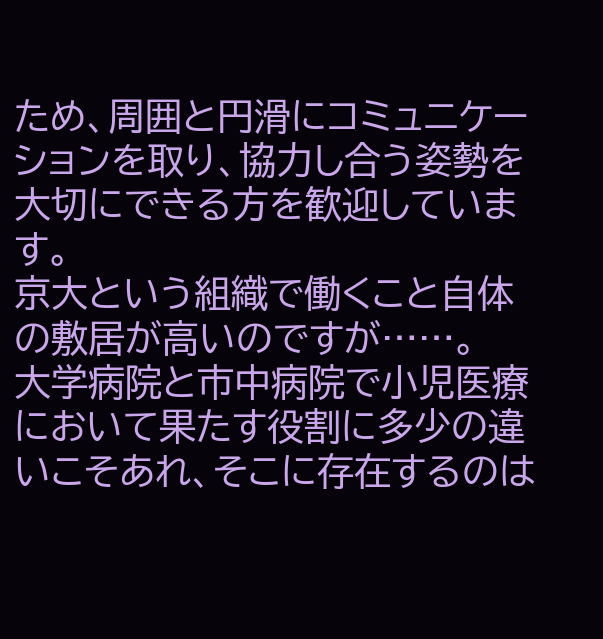ため、周囲と円滑にコミュニケーションを取り、協力し合う姿勢を大切にできる方を歓迎しています。
京大という組織で働くこと自体の敷居が高いのですが……。
大学病院と市中病院で小児医療において果たす役割に多少の違いこそあれ、そこに存在するのは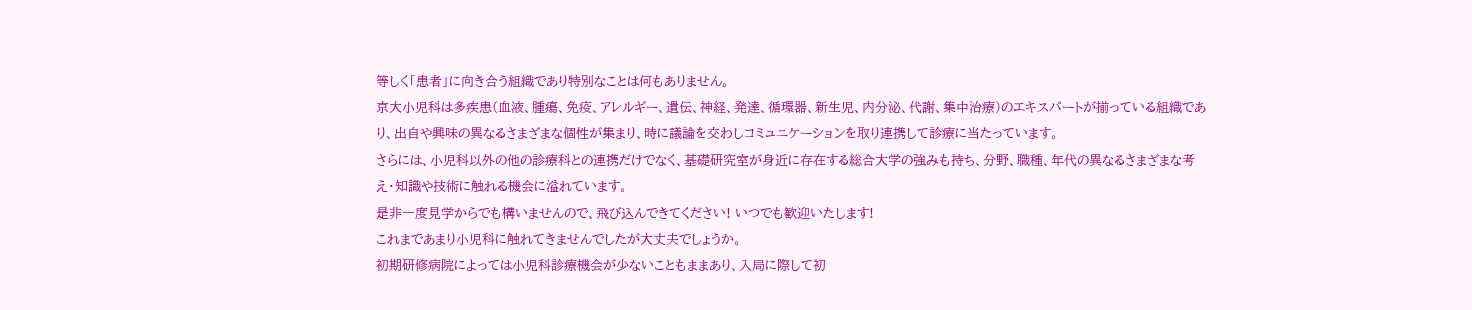等しく「患者」に向き合う組織であり特別なことは何もありません。
京大小児科は多疾患(血液、腫瘍、免疫、アレルギー、遺伝、神経、発達、循環器、新生児、内分泌、代謝、集中治療)のエキスパートが揃っている組織であり、出自や興味の異なるさまざまな個性が集まり、時に議論を交わしコミュニケーションを取り連携して診療に当たっています。
さらには、小児科以外の他の診療科との連携だけでなく、基礎研究室が身近に存在する総合大学の強みも持ち、分野、職種、年代の異なるさまざまな考え・知識や技術に触れる機会に溢れています。
是非一度見学からでも構いませんので、飛び込んできてください! いつでも歓迎いたします!
これまであまり小児科に触れてきませんでしたが大丈夫でしょうか。
初期研修病院によっては小児科診療機会が少ないこともままあり、入局に際して初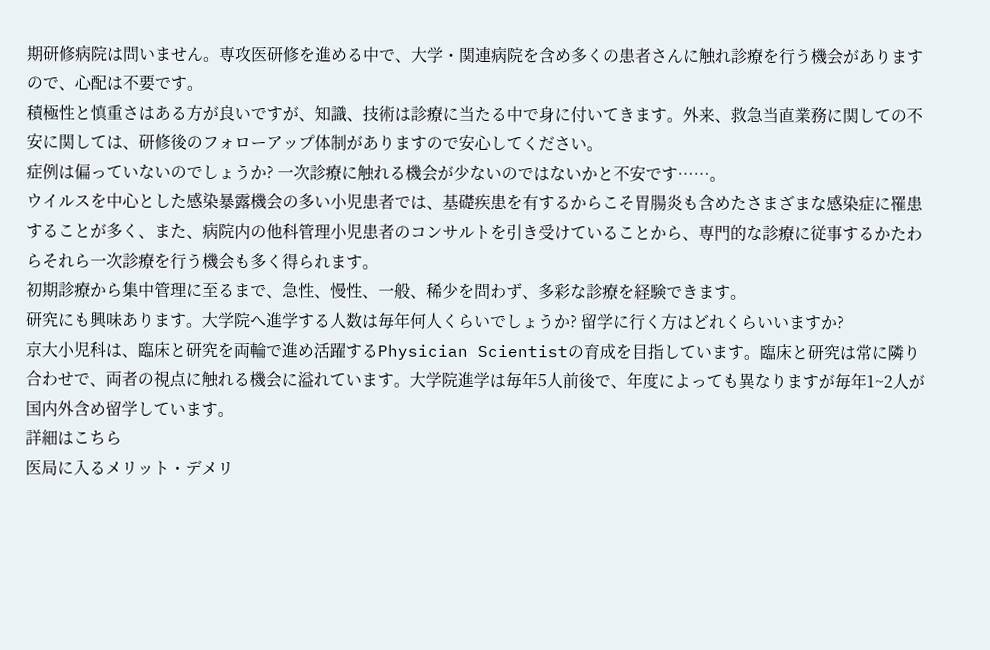期研修病院は問いません。専攻医研修を進める中で、大学・関連病院を含め多くの患者さんに触れ診療を行う機会がありますので、心配は不要です。
積極性と慎重さはある方が良いですが、知識、技術は診療に当たる中で身に付いてきます。外来、救急当直業務に関しての不安に関しては、研修後のフォローアップ体制がありますので安心してください。
症例は偏っていないのでしょうか? 一次診療に触れる機会が少ないのではないかと不安です……。
ウイルスを中心とした感染暴露機会の多い小児患者では、基礎疾患を有するからこそ胃腸炎も含めたさまざまな感染症に罹患することが多く、また、病院内の他科管理小児患者のコンサルトを引き受けていることから、専門的な診療に従事するかたわらそれら一次診療を行う機会も多く得られます。
初期診療から集中管理に至るまで、急性、慢性、一般、稀少を問わず、多彩な診療を経験できます。
研究にも興味あります。大学院へ進学する人数は毎年何人くらいでしょうか? 留学に行く方はどれくらいいますか?
京大小児科は、臨床と研究を両輪で進め活躍するPhysician Scientistの育成を目指しています。臨床と研究は常に隣り合わせで、両者の視点に触れる機会に溢れています。大学院進学は毎年5人前後で、年度によっても異なりますが毎年1~2人が国内外含め留学しています。
詳細はこちら
医局に入るメリット・デメリ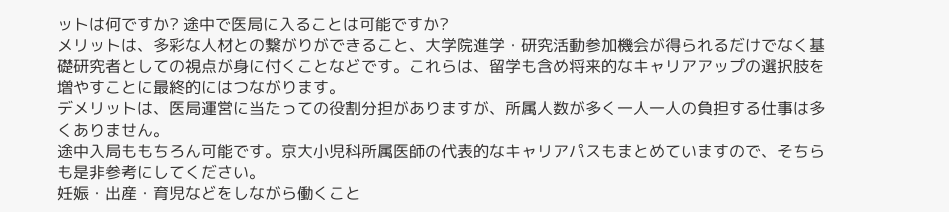ットは何ですか? 途中で医局に入ることは可能ですか?
メリットは、多彩な人材との繋がりができること、大学院進学・研究活動参加機会が得られるだけでなく基礎研究者としての視点が身に付くことなどです。これらは、留学も含め将来的なキャリアアップの選択肢を増やすことに最終的にはつながります。
デメリットは、医局運営に当たっての役割分担がありますが、所属人数が多く一人一人の負担する仕事は多くありません。
途中入局ももちろん可能です。京大小児科所属医師の代表的なキャリアパスもまとめていますので、そちらも是非参考にしてください。
妊娠・出産・育児などをしながら働くこと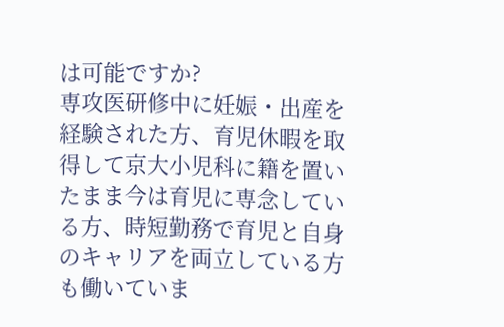は可能ですか?
専攻医研修中に妊娠・出産を経験された方、育児休暇を取得して京大小児科に籍を置いたまま今は育児に専念している方、時短勤務で育児と自身のキャリアを両立している方も働いていま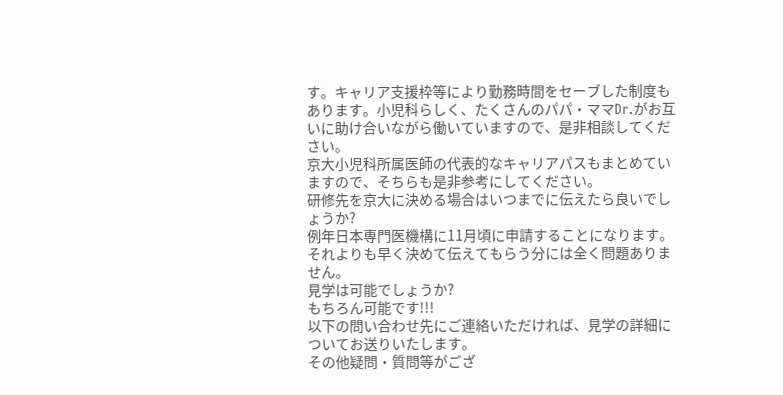す。キャリア支援枠等により勤務時間をセーブした制度もあります。小児科らしく、たくさんのパパ・ママDr.がお互いに助け合いながら働いていますので、是非相談してください。
京大小児科所属医師の代表的なキャリアパスもまとめていますので、そちらも是非参考にしてください。
研修先を京大に決める場合はいつまでに伝えたら良いでしょうか?
例年日本専門医機構に11月頃に申請することになります。それよりも早く決めて伝えてもらう分には全く問題ありません。
見学は可能でしょうか?
もちろん可能です!!!
以下の問い合わせ先にご連絡いただければ、見学の詳細についてお送りいたします。
その他疑問・質問等がござ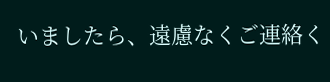いましたら、遠慮なくご連絡く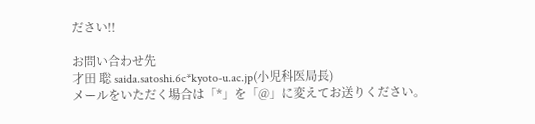ださい!!

お問い合わせ先
才田 聡 saida.satoshi.6c*kyoto-u.ac.jp(小児科医局長)
メールをいただく場合は「*」を「@」に変えてお送りください。